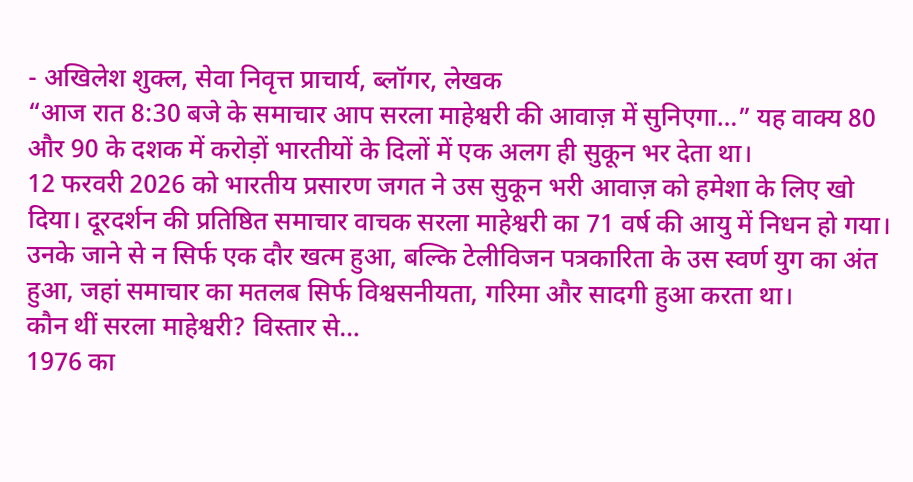- अखिलेश शुक्ल, सेवा निवृत्त प्राचार्य, ब्लॉगर, लेखक
“आज रात 8:30 बजे के समाचार आप सरला माहेश्वरी की आवाज़ में सुनिएगा…” यह वाक्य 80 और 90 के दशक में करोड़ों भारतीयों के दिलों में एक अलग ही सुकून भर देता था।
12 फरवरी 2026 को भारतीय प्रसारण जगत ने उस सुकून भरी आवाज़ को हमेशा के लिए खो दिया। दूरदर्शन की प्रतिष्ठित समाचार वाचक सरला माहेश्वरी का 71 वर्ष की आयु में निधन हो गया। उनके जाने से न सिर्फ एक दौर खत्म हुआ, बल्कि टेलीविजन पत्रकारिता के उस स्वर्ण युग का अंत हुआ, जहां समाचार का मतलब सिर्फ विश्वसनीयता, गरिमा और सादगी हुआ करता था।
कौन थीं सरला माहेश्वरी? विस्तार से…
1976 का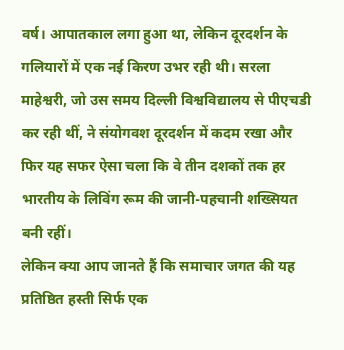वर्ष। आपातकाल लगा हुआ था, लेकिन दूरदर्शन के गलियारों में एक नई किरण उभर रही थी। सरला माहेश्वरी, जो उस समय दिल्ली विश्वविद्यालय से पीएचडी कर रही थीं, ने संयोगवश दूरदर्शन में कदम रखा और फिर यह सफर ऐसा चला कि वे तीन दशकों तक हर भारतीय के लिविंग रूम की जानी-पहचानी शख्सियत बनी रहीं।
लेकिन क्या आप जानते हैं कि समाचार जगत की यह प्रतिष्ठित हस्ती सिर्फ एक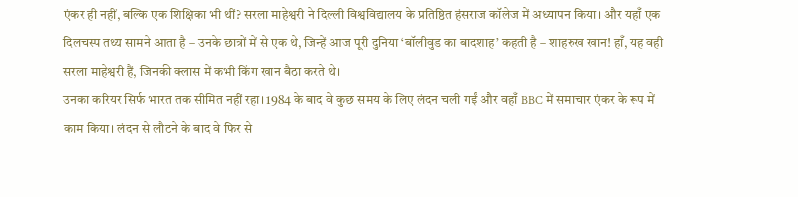एंकर ही नहीं, बल्कि एक शिक्षिका भी थीं? सरला माहेश्वरी ने दिल्ली विश्वविद्यालय के प्रतिष्ठित हंसराज कॉलेज में अध्यापन किया। और यहाँ एक दिलचस्प तथ्य सामने आता है – उनके छात्रों में से एक थे, जिन्हें आज पूरी दुनिया ‘बॉलीवुड का बादशाह’ कहती है – शाहरुख खान! हाँ, यह वही सरला माहेश्वरी हैं, जिनकी क्लास में कभी किंग खान बैठा करते थे।
उनका करियर सिर्फ भारत तक सीमित नहीं रहा। 1984 के बाद वे कुछ समय के लिए लंदन चली गईं और वहाँ BBC में समाचार एंकर के रूप में काम किया। लंदन से लौटने के बाद वे फिर से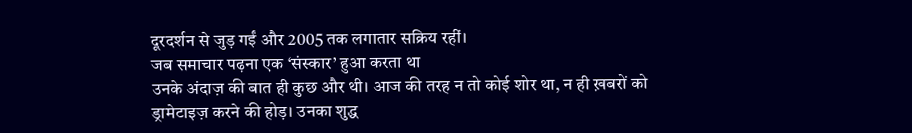दूरदर्शन से जुड़ गईं और 2005 तक लगातार सक्रिय रहीं।
जब समाचार पढ़ना एक ‘संस्कार’ हुआ करता था
उनके अंदाज़ की बात ही कुछ और थी। आज की तरह न तो कोई शोर था, न ही ख़बरों को ड्रामेटाइज़ करने की होड़। उनका शुद्ध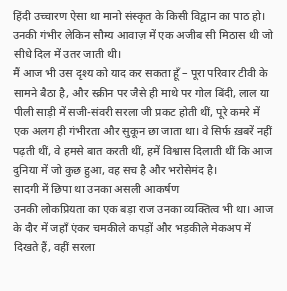हिंदी उच्चारण ऐसा था मानो संस्कृत के किसी विद्वान का पाठ हो। उनकी गंभीर लेकिन सौम्य आवाज़ में एक अजीब सी मिठास थी जो सीधे दिल में उतर जाती थी।
मैं आज भी उस दृश्य को याद कर सकता हूँ – पूरा परिवार टीवी के सामने बैठा है, और स्क्रीन पर जैसे ही माथे पर गोल बिंदी, लाल या पीली साड़ी में सजी-संवरी सरला जी प्रकट होती थीं, पूरे कमरे में एक अलग ही गंभीरता और सुकून छा जाता था। वे सिर्फ ख़बरें नहीं पढ़ती थीं, वे हमसे बात करती थीं, हमें विश्वास दिलाती थीं कि आज दुनिया में जो कुछ हुआ, वह सच है और भरोसेमंद है।
सादगी में छिपा था उनका असली आकर्षण
उनकी लोकप्रियता का एक बड़ा राज उनका व्यक्तित्व भी था। आज के दौर में जहाँ एंकर चमकीले कपड़ों और भड़कीले मेकअप में दिखते हैं, वहीं सरला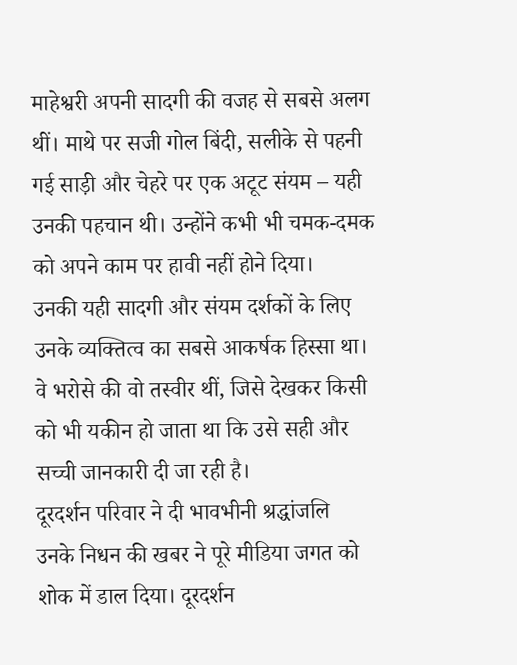माहेश्वरी अपनी सादगी की वजह से सबसे अलग थीं। माथे पर सजी गोल बिंदी, सलीके से पहनी गई साड़ी और चेहरे पर एक अटूट संयम – यही उनकी पहचान थी। उन्होंने कभी भी चमक-दमक को अपने काम पर हावी नहीं होने दिया।
उनकी यही सादगी और संयम दर्शकों के लिए उनके व्यक्तित्व का सबसे आकर्षक हिस्सा था। वे भरोसे की वो तस्वीर थीं, जिसे देखकर किसी को भी यकीन हो जाता था कि उसे सही और सच्ची जानकारी दी जा रही है।
दूरदर्शन परिवार ने दी भावभीनी श्रद्धांजलि
उनके निधन की खबर ने पूरे मीडिया जगत को शोक में डाल दिया। दूरदर्शन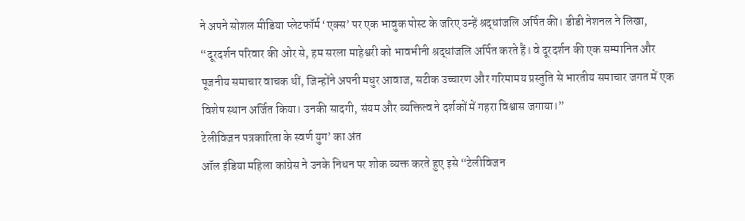ने अपने सोशल मीडिया प्लेटफॉर्म ‘एक्स’ पर एक भावुक पोस्ट के जरिए उन्हें श्रद्धांजलि अर्पित की। डीडी नेशनल ने लिखा,
“दूरदर्शन परिवार की ओर से, हम सरला माहेश्वरी को भावभीनी श्रद्धांजलि अर्पित करते हैं। वे दूरदर्शन की एक सम्मानित और पूजनीय समाचार वाचक थीं, जिन्होंने अपनी मधुर आवाज, सटीक उच्चारण और गरिमामय प्रस्तुति से भारतीय समाचार जगत में एक विशेष स्थान अर्जित किया। उनकी सादगी, संयम और व्यक्तित्व ने दर्शकों में गहरा विश्वास जगाया।”
टेलीविजन पत्रकारिता के स्वर्ण युग’ का अंत
ऑल इंडिया महिला कांग्रेस ने उनके निधन पर शोक व्यक्त करते हुए इसे “टेलीविजन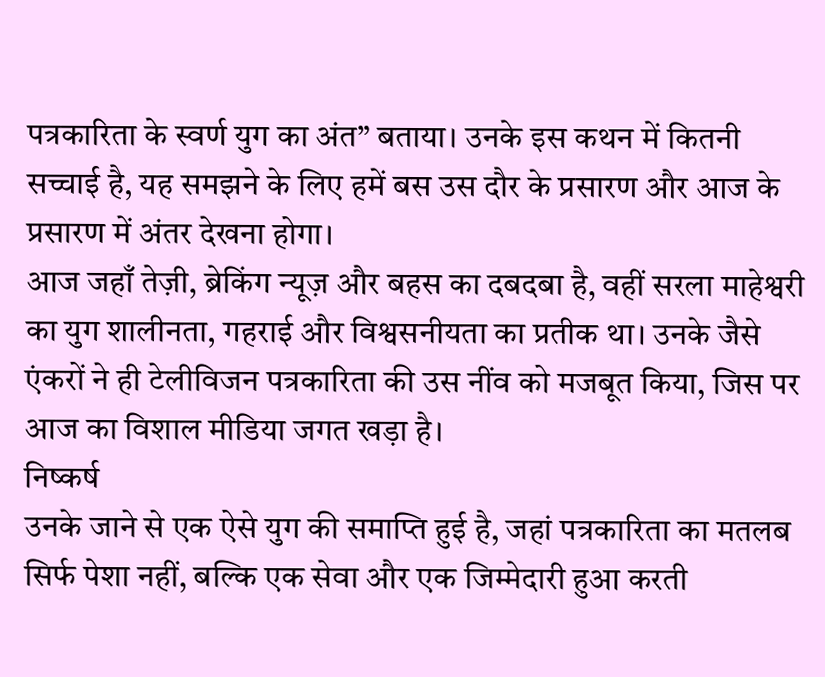पत्रकारिता के स्वर्ण युग का अंत” बताया। उनके इस कथन में कितनी सच्चाई है, यह समझने के लिए हमें बस उस दौर के प्रसारण और आज के प्रसारण में अंतर देखना होगा।
आज जहाँ तेज़ी, ब्रेकिंग न्यूज़ और बहस का दबदबा है, वहीं सरला माहेश्वरी का युग शालीनता, गहराई और विश्वसनीयता का प्रतीक था। उनके जैसे एंकरों ने ही टेलीविजन पत्रकारिता की उस नींव को मजबूत किया, जिस पर आज का विशाल मीडिया जगत खड़ा है।
निष्कर्ष
उनके जाने से एक ऐसे युग की समाप्ति हुई है, जहां पत्रकारिता का मतलब सिर्फ पेशा नहीं, बल्कि एक सेवा और एक जिम्मेदारी हुआ करती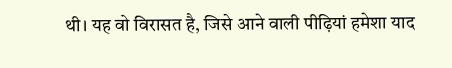थी। यह वो विरासत है, जिसे आने वाली पीढ़ियां हमेशा याद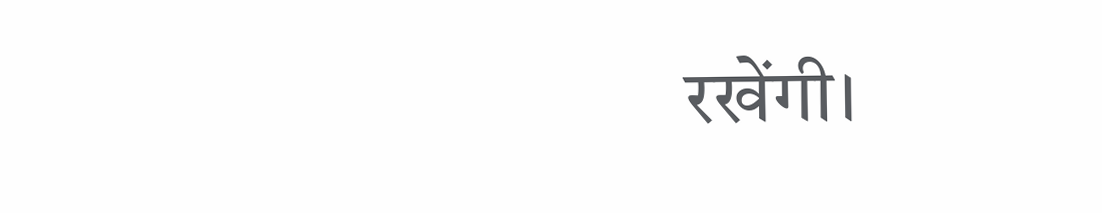रखेंगी।